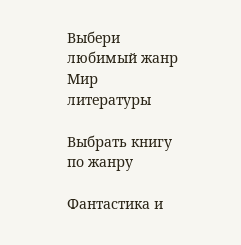Выбери любимый жанр
Мир литературы

Выбрать книгу по жанру

Фантастика и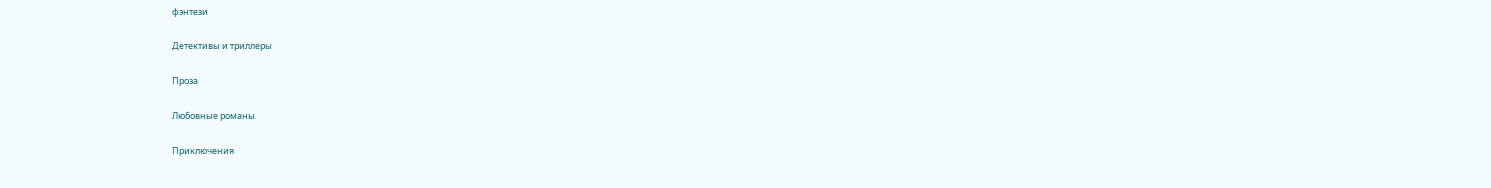фэнтези

Детективы и триллеры

Проза

Любовные романы

Приключения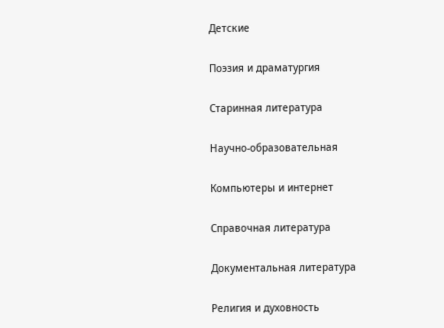Детские

Поэзия и драматургия

Старинная литература

Научно-образовательная

Компьютеры и интернет

Справочная литература

Документальная литература

Религия и духовность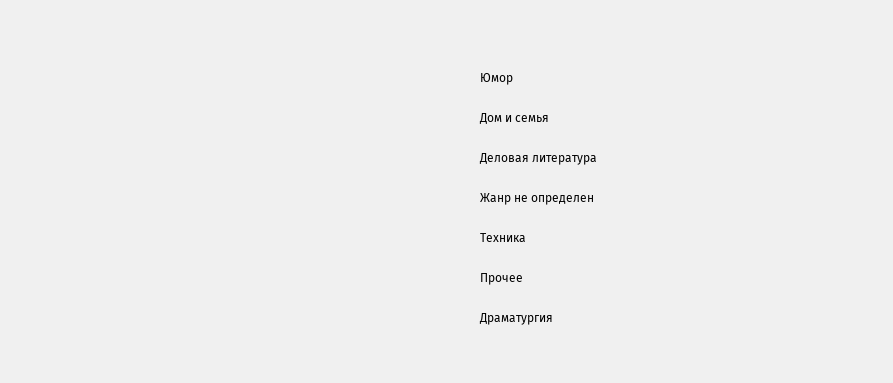Юмор

Дом и семья

Деловая литература

Жанр не определен

Техника

Прочее

Драматургия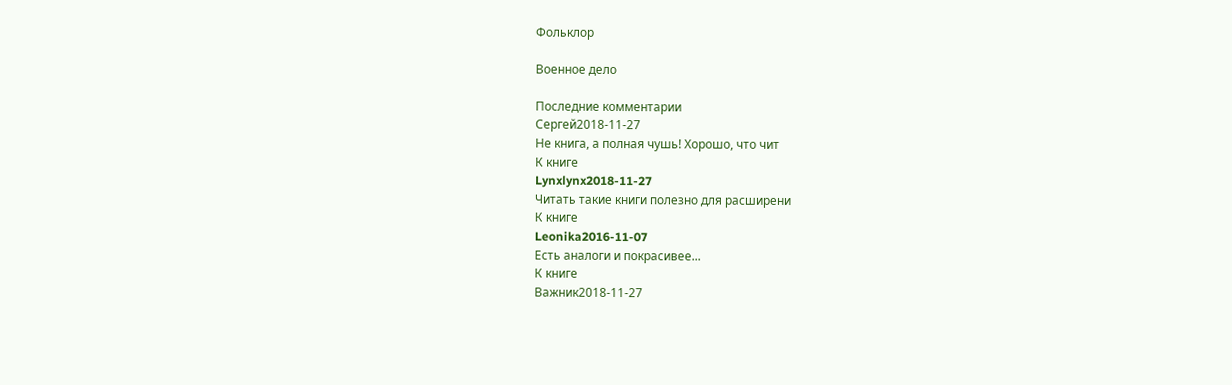Фольклор

Военное дело

Последние комментарии
Сергей2018-11-27
Не книга, а полная чушь! Хорошо, что чит
К книге
Lynxlynx2018-11-27
Читать такие книги полезно для расширени
К книге
Leonika2016-11-07
Есть аналоги и покрасивее...
К книге
Важник2018-11-27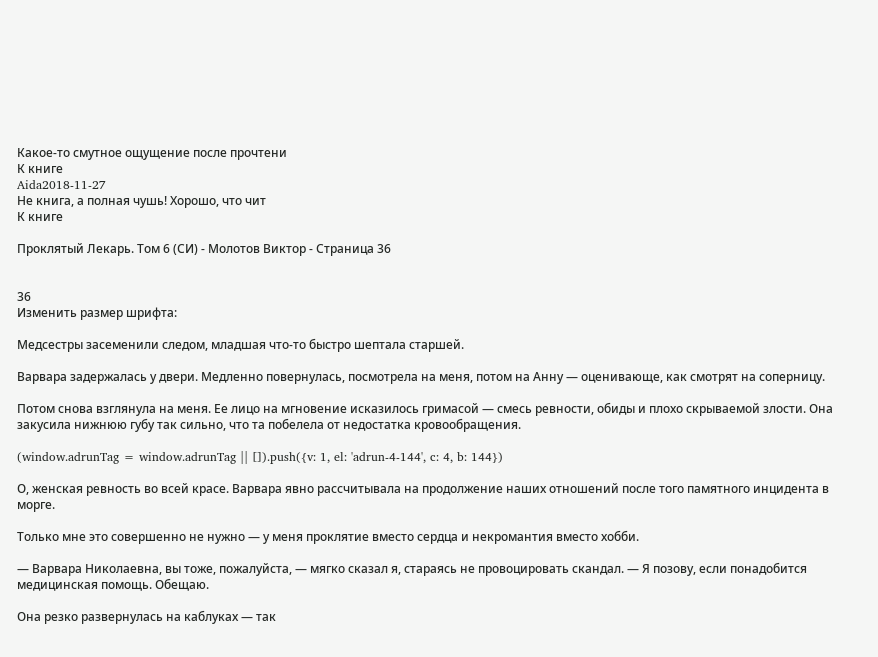Какое-то смутное ощущение после прочтени
К книге
Aida2018-11-27
Не книга, а полная чушь! Хорошо, что чит
К книге

Проклятый Лекарь. Том 6 (СИ) - Молотов Виктор - Страница 36


36
Изменить размер шрифта:

Медсестры засеменили следом, младшая что-то быстро шептала старшей.

Варвара задержалась у двери. Медленно повернулась, посмотрела на меня, потом на Анну — оценивающе, как смотрят на соперницу.

Потом снова взглянула на меня. Ее лицо на мгновение исказилось гримасой — смесь ревности, обиды и плохо скрываемой злости. Она закусила нижнюю губу так сильно, что та побелела от недостатка кровообращения.

(window.adrunTag = window.adrunTag || []).push({v: 1, el: 'adrun-4-144', c: 4, b: 144})

О, женская ревность во всей красе. Варвара явно рассчитывала на продолжение наших отношений после того памятного инцидента в морге.

Только мне это совершенно не нужно — у меня проклятие вместо сердца и некромантия вместо хобби.

— Варвара Николаевна, вы тоже, пожалуйста, — мягко сказал я, стараясь не провоцировать скандал. — Я позову, если понадобится медицинская помощь. Обещаю.

Она резко развернулась на каблуках — так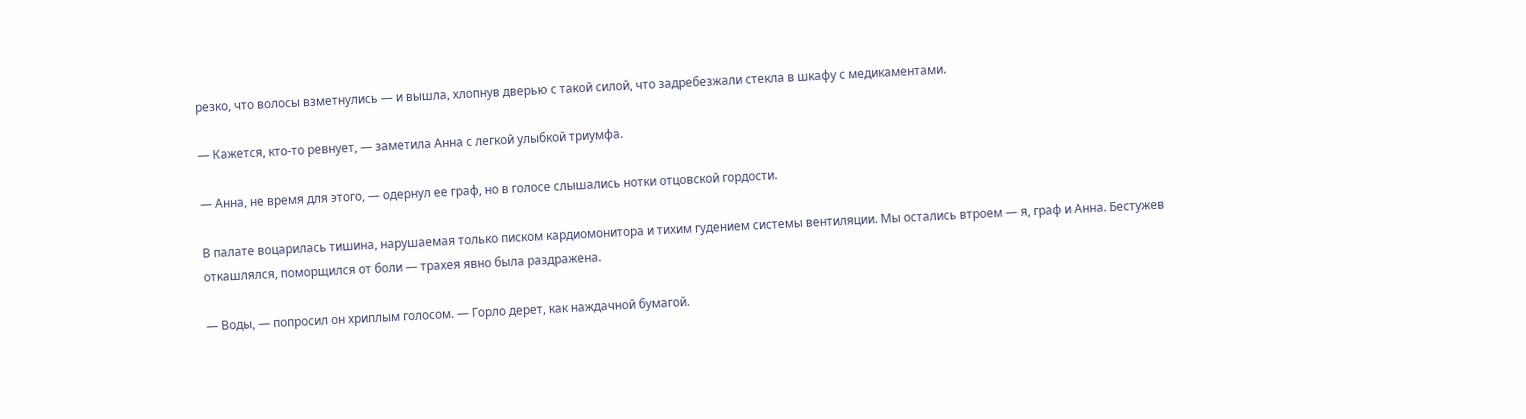резко, что волосы взметнулись — и вышла, хлопнув дверью с такой силой, что задребезжали стекла в шкафу с медикаментами.

— Кажется, кто-то ревнует, — заметила Анна с легкой улыбкой триумфа.

— Анна, не время для этого, — одернул ее граф, но в голосе слышались нотки отцовской гордости.

В палате воцарилась тишина, нарушаемая только писком кардиомонитора и тихим гудением системы вентиляции. Мы остались втроем — я, граф и Анна. Бестужев откашлялся, поморщился от боли — трахея явно была раздражена.

— Воды, — попросил он хриплым голосом. — Горло дерет, как наждачной бумагой.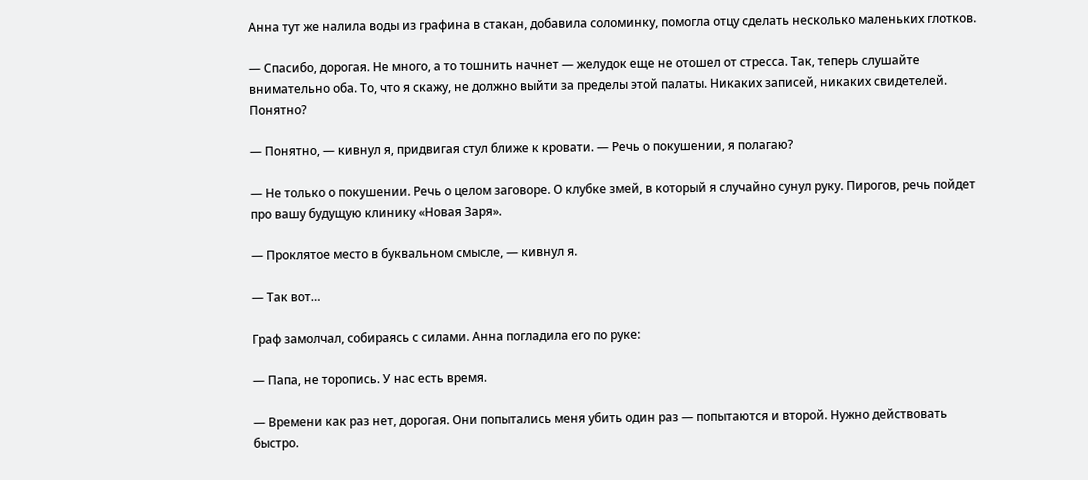Анна тут же налила воды из графина в стакан, добавила соломинку, помогла отцу сделать несколько маленьких глотков.

— Спасибо, дорогая. Не много, а то тошнить начнет — желудок еще не отошел от стресса. Так, теперь слушайте внимательно оба. То, что я скажу, не должно выйти за пределы этой палаты. Никаких записей, никаких свидетелей. Понятно?

— Понятно, — кивнул я, придвигая стул ближе к кровати. — Речь о покушении, я полагаю?

— Не только о покушении. Речь о целом заговоре. О клубке змей, в который я случайно сунул руку. Пирогов, речь пойдет про вашу будущую клинику «Новая Заря».

— Проклятое место в буквальном смысле, — кивнул я.

— Так вот…

Граф замолчал, собираясь с силами. Анна погладила его по руке:

— Папа, не торопись. У нас есть время.

— Времени как раз нет, дорогая. Они попытались меня убить один раз — попытаются и второй. Нужно действовать быстро.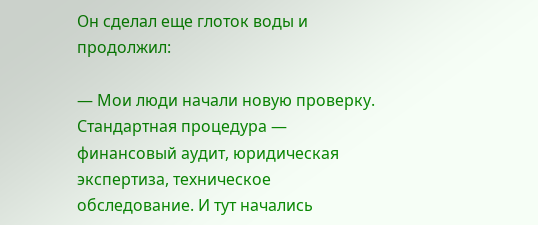Он сделал еще глоток воды и продолжил:

— Мои люди начали новую проверку. Стандартная процедура — финансовый аудит, юридическая экспертиза, техническое обследование. И тут начались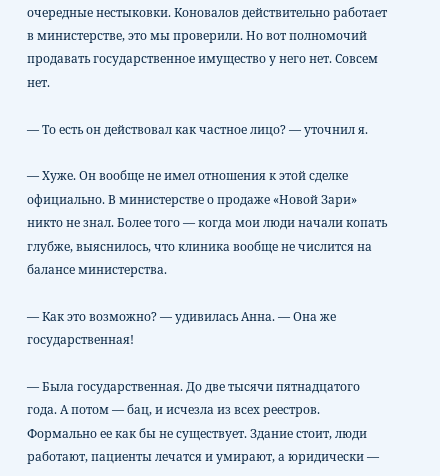очередные нестыковки. Коновалов действительно работает в министерстве, это мы проверили. Но вот полномочий продавать государственное имущество у него нет. Совсем нет.

— То есть он действовал как частное лицо? — уточнил я.

— Хуже. Он вообще не имел отношения к этой сделке официально. В министерстве о продаже «Новой Зари» никто не знал. Более того — когда мои люди начали копать глубже, выяснилось, что клиника вообще не числится на балансе министерства.

— Как это возможно? — удивилась Анна. — Она же государственная!

— Была государственная. До две тысячи пятнадцатого года. А потом — бац, и исчезла из всех реестров. Формально ее как бы не существует. Здание стоит, люди работают, пациенты лечатся и умирают, а юридически —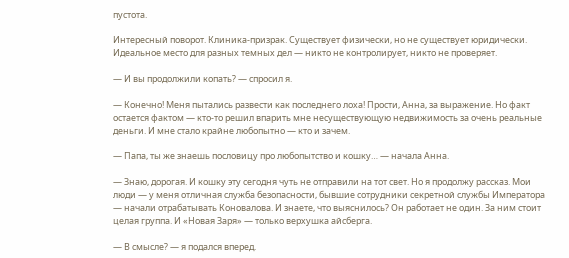пустота.

Интересный поворот. Клиника-призрак. Существует физически, но не существует юридически. Идеальное место для разных темных дел — никто не контролирует, никто не проверяет.

— И вы продолжили копать? — спросил я.

— Конечно! Меня пытались развести как последнего лоха! Прости, Анна, за выражение. Но факт остается фактом — кто-то решил впарить мне несуществующую недвижимость за очень реальные деньги. И мне стало крайне любопытно — кто и зачем.

— Папа, ты же знаешь пословицу про любопытство и кошку… — начала Анна.

— Знаю, дорогая. И кошку эту сегодня чуть не отправили на тот свет. Но я продолжу рассказ. Мои люди — у меня отличная служба безопасности, бывшие сотрудники секретной службы Императора — начали отрабатывать Коновалова. И знаете, что выяснилось? Он работает не один. За ним стоит целая группа. И «Новая Заря» — только верхушка айсберга.

— В смысле? — я подался вперед.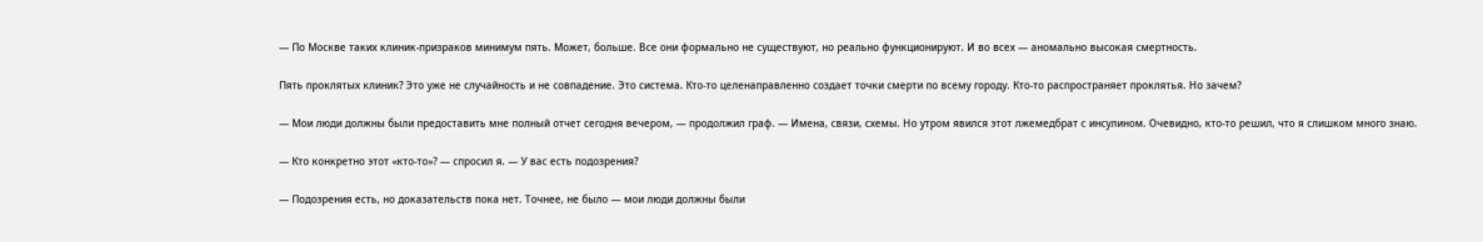— По Москве таких клиник-призраков минимум пять. Может, больше. Все они формально не существуют, но реально функционируют. И во всех — аномально высокая смертность.

Пять проклятых клиник? Это уже не случайность и не совпадение. Это система. Кто-то целенаправленно создает точки смерти по всему городу. Кто-то распространяет проклятья. Но зачем?

— Мои люди должны были предоставить мне полный отчет сегодня вечером, — продолжил граф. — Имена, связи, схемы. Но утром явился этот лжемедбрат с инсулином. Очевидно, кто-то решил, что я слишком много знаю.

— Кто конкретно этот «кто-то»? — спросил я. — У вас есть подозрения?

— Подозрения есть, но доказательств пока нет. Точнее, не было — мои люди должны были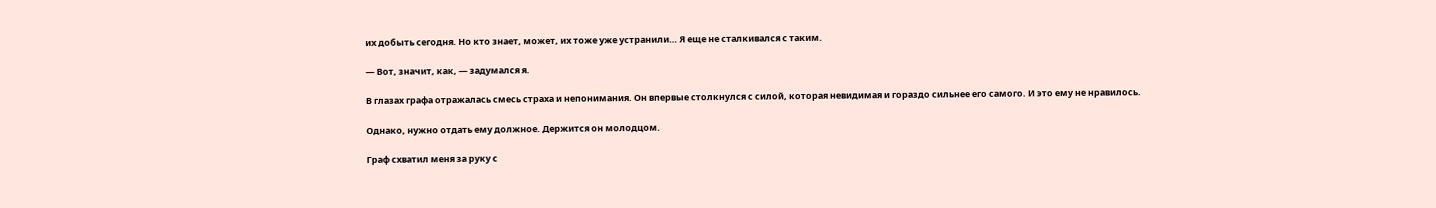их добыть сегодня. Но кто знает, может, их тоже уже устранили… Я еще не сталкивался с таким.

— Вот, значит, как, — задумался я.

В глазах графа отражалась смесь страха и непонимания. Он впервые столкнулся с силой, которая невидимая и гораздо сильнее его самого. И это ему не нравилось.

Однако, нужно отдать ему должное. Держится он молодцом.

Граф схватил меня за руку с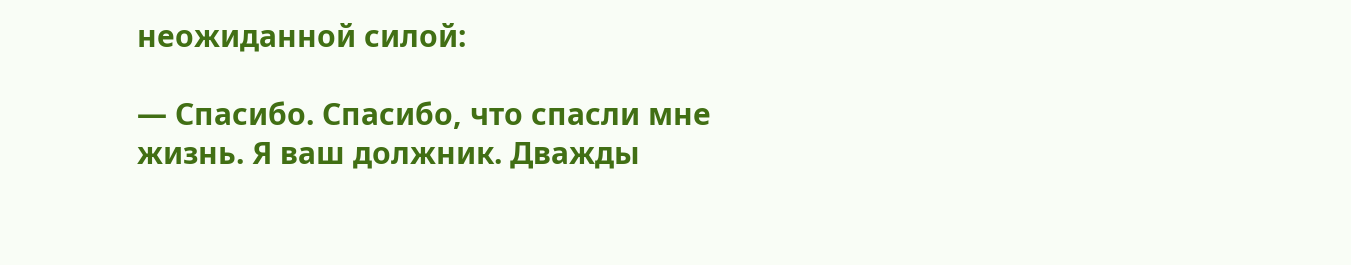неожиданной силой:

— Спасибо. Спасибо, что спасли мне жизнь. Я ваш должник. Дважды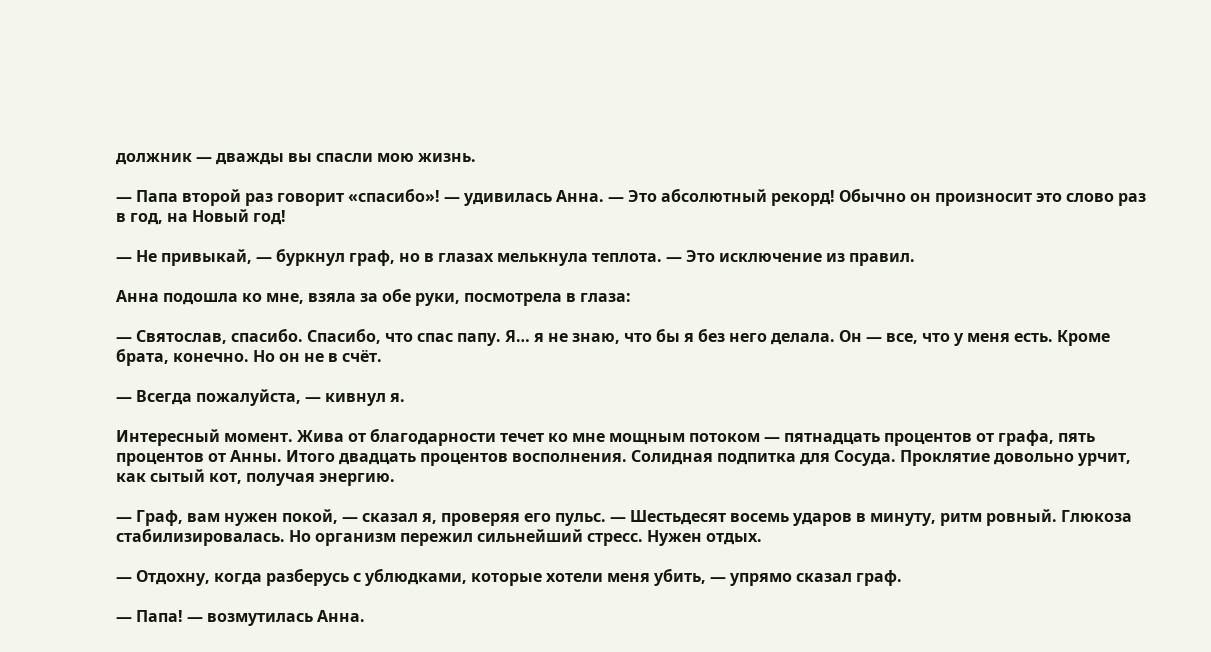должник — дважды вы спасли мою жизнь.

— Папа второй раз говорит «спасибо»! — удивилась Анна. — Это абсолютный рекорд! Обычно он произносит это слово раз в год, на Новый год!

— Не привыкай, — буркнул граф, но в глазах мелькнула теплота. — Это исключение из правил.

Анна подошла ко мне, взяла за обе руки, посмотрела в глаза:

— Святослав, спасибо. Спасибо, что спас папу. Я… я не знаю, что бы я без него делала. Он — все, что у меня есть. Кроме брата, конечно. Но он не в счёт.

— Всегда пожалуйста, — кивнул я.

Интересный момент. Жива от благодарности течет ко мне мощным потоком — пятнадцать процентов от графа, пять процентов от Анны. Итого двадцать процентов восполнения. Солидная подпитка для Сосуда. Проклятие довольно урчит, как сытый кот, получая энергию.

— Граф, вам нужен покой, — сказал я, проверяя его пульс. — Шестьдесят восемь ударов в минуту, ритм ровный. Глюкоза стабилизировалась. Но организм пережил сильнейший стресс. Нужен отдых.

— Отдохну, когда разберусь с ублюдками, которые хотели меня убить, — упрямо сказал граф.

— Папа! — возмутилась Анна.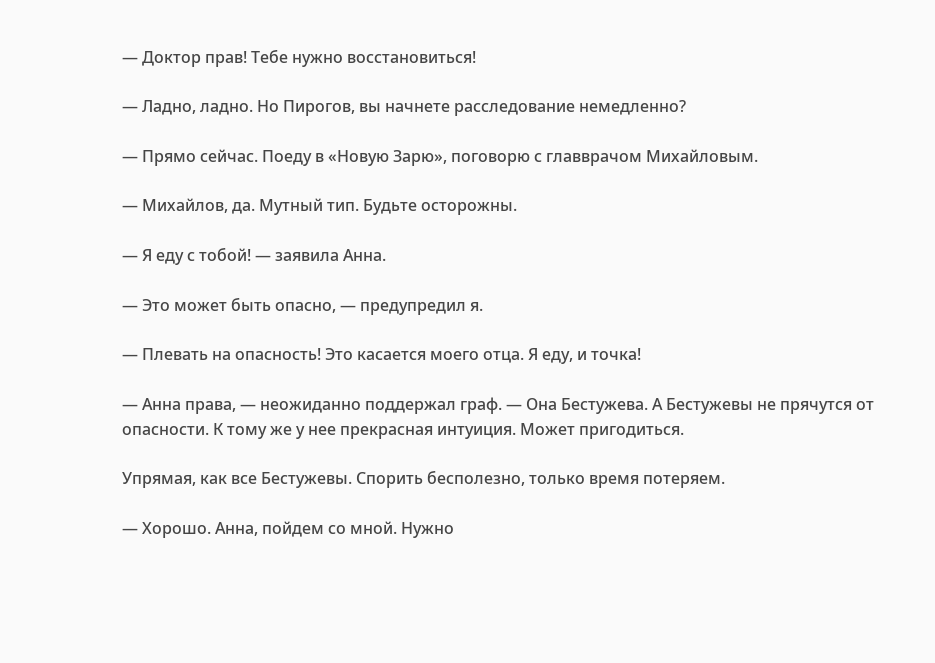— Доктор прав! Тебе нужно восстановиться!

— Ладно, ладно. Но Пирогов, вы начнете расследование немедленно?

— Прямо сейчас. Поеду в «Новую Зарю», поговорю с главврачом Михайловым.

— Михайлов, да. Мутный тип. Будьте осторожны.

— Я еду с тобой! — заявила Анна.

— Это может быть опасно, — предупредил я.

— Плевать на опасность! Это касается моего отца. Я еду, и точка!

— Анна права, — неожиданно поддержал граф. — Она Бестужева. А Бестужевы не прячутся от опасности. К тому же у нее прекрасная интуиция. Может пригодиться.

Упрямая, как все Бестужевы. Спорить бесполезно, только время потеряем.

— Хорошо. Анна, пойдем со мной. Нужно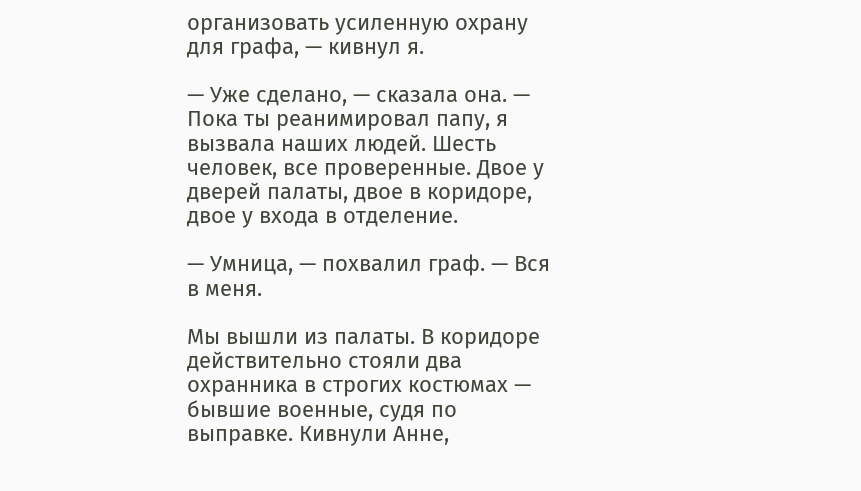организовать усиленную охрану для графа, — кивнул я.

— Уже сделано, — сказала она. — Пока ты реанимировал папу, я вызвала наших людей. Шесть человек, все проверенные. Двое у дверей палаты, двое в коридоре, двое у входа в отделение.

— Умница, — похвалил граф. — Вся в меня.

Мы вышли из палаты. В коридоре действительно стояли два охранника в строгих костюмах — бывшие военные, судя по выправке. Кивнули Анне,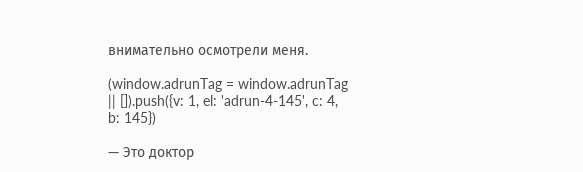внимательно осмотрели меня.

(window.adrunTag = window.adrunTag || []).push({v: 1, el: 'adrun-4-145', c: 4, b: 145})

— Это доктор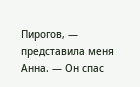Пирогов, — представила меня Анна. — Он спас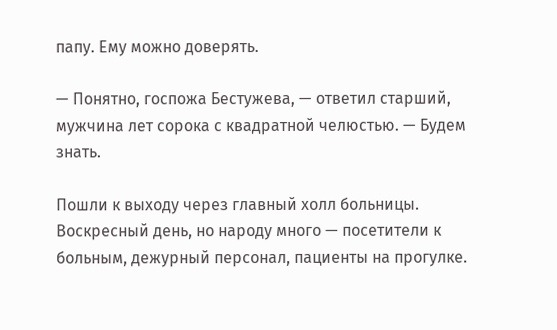папу. Ему можно доверять.

— Понятно, госпожа Бестужева, — ответил старший, мужчина лет сорока с квадратной челюстью. — Будем знать.

Пошли к выходу через главный холл больницы. Воскресный день, но народу много — посетители к больным, дежурный персонал, пациенты на прогулке.